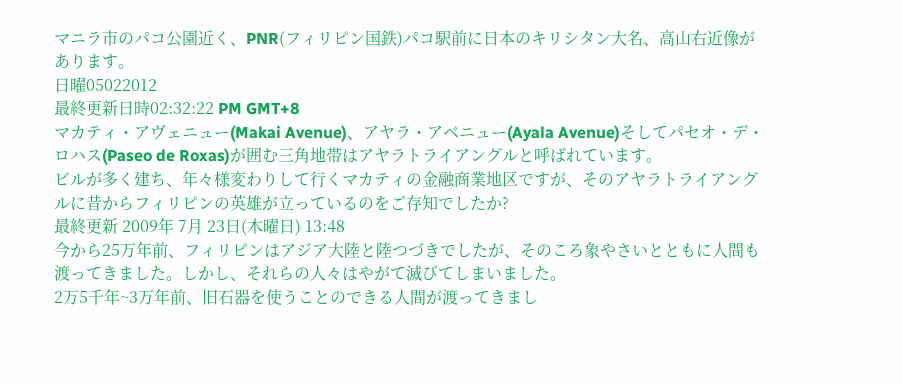マニラ市のパコ公園近く、PNR(フィリピン国鉄)パコ駅前に日本のキリシタン大名、高山右近像があります。
日曜05022012
最終更新日時02:32:22 PM GMT+8
マカティ・アヴェニュー(Makai Avenue)、アヤラ・アベニュー(Ayala Avenue)そしてパセオ・デ・ロハス(Paseo de Roxas)が囲む三角地帯はアヤラトライアングルと呼ばれています。
ビルが多く建ち、年々様変わりして行くマカティの金融商業地区ですが、そのアヤラトライアングルに昔からフィリピンの英雄が立っているのをご存知でしたか?
最終更新 2009年 7月 23日(木曜日) 13:48
今から25万年前、フィリピンはアジア大陸と陸つづきでしたが、そのころ象やさいとともに人間も渡ってきました。しかし、それらの人々はやがて滅びてしまいました。
2万5千年~3万年前、旧石器を使うことのできる人間が渡ってきまし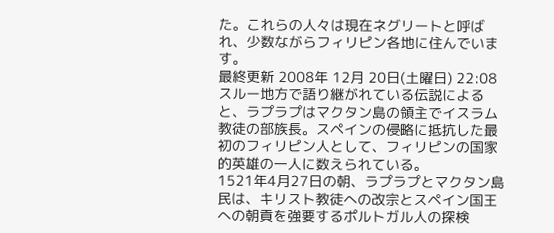た。これらの人々は現在ネグリートと呼ばれ、少数ながらフィリピン各地に住んでいます。
最終更新 2008年 12月 20日(土曜日) 22:08
スルー地方で語り継がれている伝説によると、ラプラプはマクタン島の領主でイスラム教徒の部族長。スペインの侵略に抵抗した最初のフィリピン人として、フィリピンの国家的英雄の一人に数えられている。
1521年4月27日の朝、ラプラプとマクタン島民は、キリスト教徒への改宗とスペイン国王への朝貢を強要するポルトガル人の探検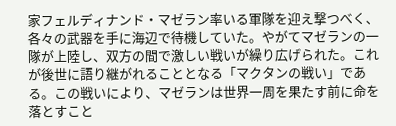家フェルディナンド・マゼラン率いる軍隊を迎え撃つべく、各々の武器を手に海辺で待機していた。やがてマゼランの一隊が上陸し、双方の間で激しい戦いが繰り広げられた。これが後世に語り継がれることとなる「マクタンの戦い」である。この戦いにより、マゼランは世界一周を果たす前に命を落とすこと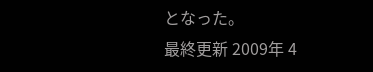となった。
最終更新 2009年 4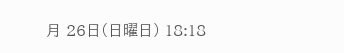月 26日(日曜日) 18:18